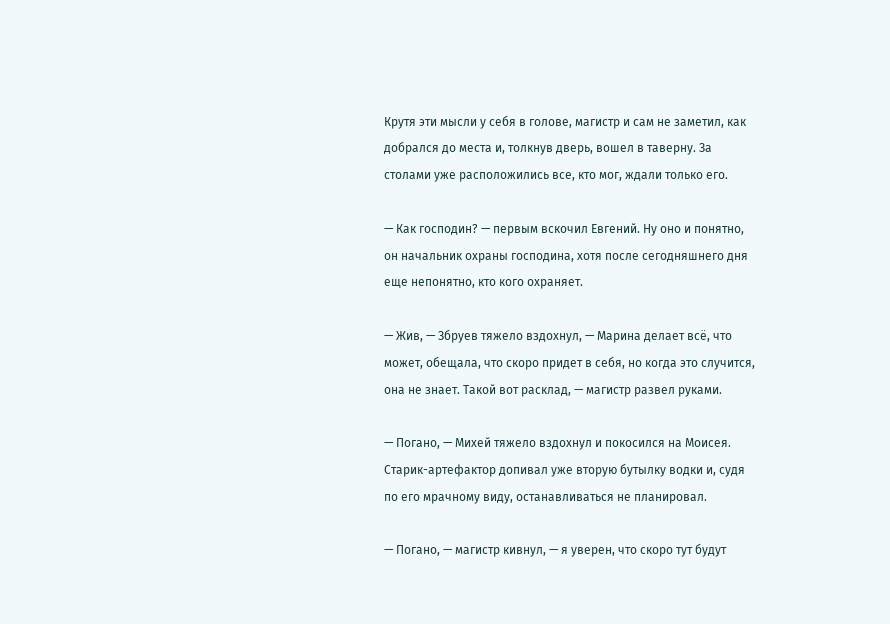Крутя эти мысли у себя в голове, магистр и сам не заметил, как добрался до места и, толкнув дверь, вошел в таверну. За столами уже расположились все, кто мог, ждали только его.

— Как господин? — первым вскочил Евгений. Ну оно и понятно, он начальник охраны господина, хотя после сегодняшнего дня еще непонятно, кто кого охраняет.

— Жив, — Збруев тяжело вздохнул, — Марина делает всё, что может, обещала, что скоро придет в себя, но когда это случится, она не знает. Такой вот расклад, — магистр развел руками.

— Погано, — Михей тяжело вздохнул и покосился на Моисея. Старик-артефактор допивал уже вторую бутылку водки и, судя по его мрачному виду, останавливаться не планировал.

— Погано, — магистр кивнул, — я уверен, что скоро тут будут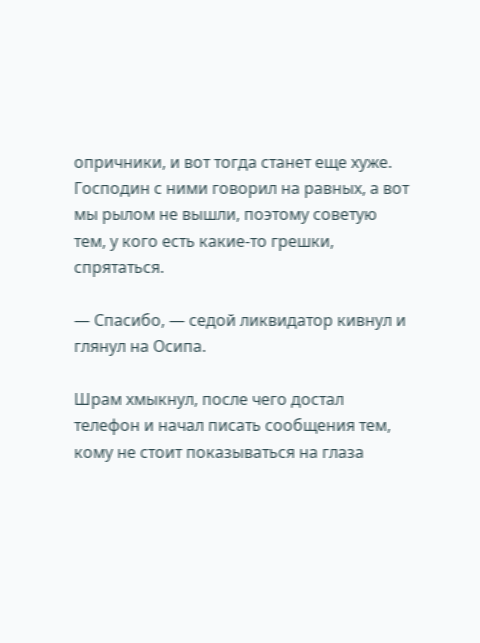опричники, и вот тогда станет еще хуже. Господин с ними говорил на равных, а вот мы рылом не вышли, поэтому советую тем, у кого есть какие-то грешки, спрятаться.

— Спасибо, — седой ликвидатор кивнул и глянул на Осипа.

Шрам хмыкнул, после чего достал телефон и начал писать сообщения тем, кому не стоит показываться на глаза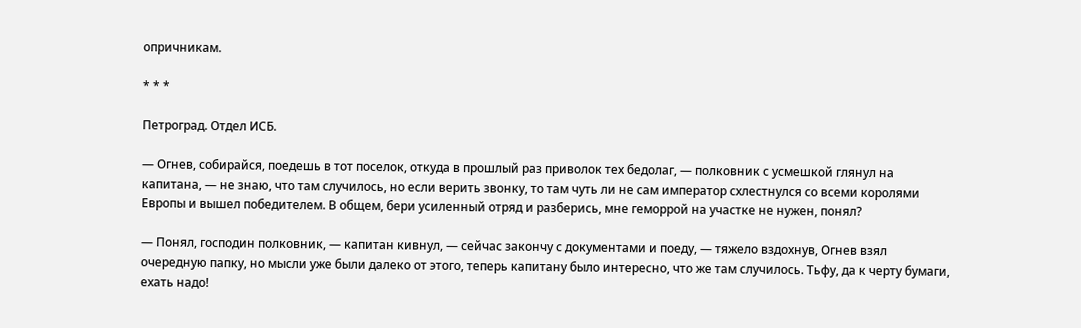опричникам.

* * *

Петроград. Отдел ИСБ.

— Огнев, собирайся, поедешь в тот поселок, откуда в прошлый раз приволок тех бедолаг, — полковник с усмешкой глянул на капитана, — не знаю, что там случилось, но если верить звонку, то там чуть ли не сам император схлестнулся со всеми королями Европы и вышел победителем. В общем, бери усиленный отряд и разберись, мне геморрой на участке не нужен, понял?

— Понял, господин полковник, — капитан кивнул, — сейчас закончу с документами и поеду, — тяжело вздохнув, Огнев взял очередную папку, но мысли уже были далеко от этого, теперь капитану было интересно, что же там случилось. Тьфу, да к черту бумаги, ехать надо!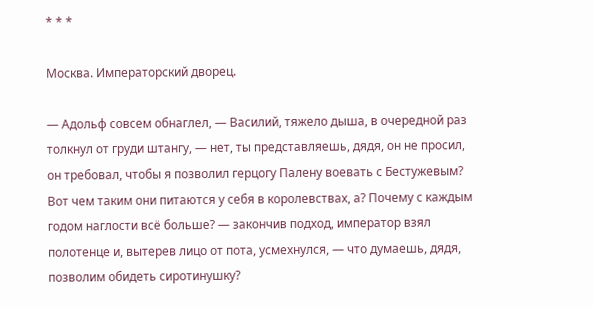* * *

Москва. Императорский дворец.

— Адольф совсем обнаглел, — Василий, тяжело дыша, в очередной раз толкнул от груди штангу, — нет, ты представляешь, дядя, он не просил, он требовал, чтобы я позволил герцогу Палену воевать с Бестужевым? Вот чем таким они питаются у себя в королевствах, а? Почему с каждым годом наглости всё больше? — закончив подход, император взял полотенце и, вытерев лицо от пота, усмехнулся, — что думаешь, дядя, позволим обидеть сиротинушку?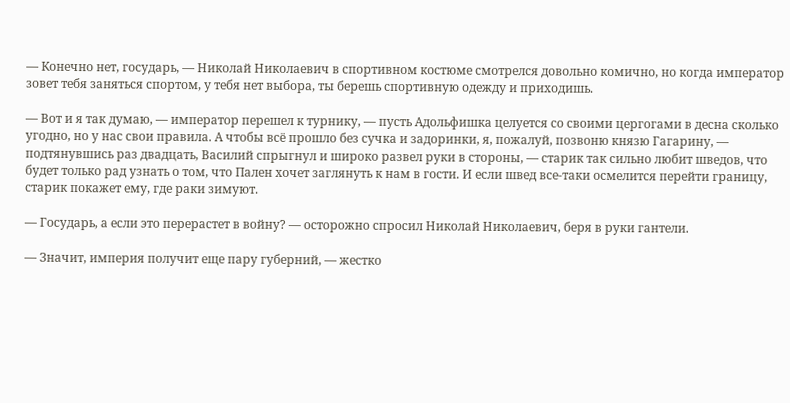— Конечно нет, государь, — Николай Николаевич в спортивном костюме смотрелся довольно комично, но когда император зовет тебя заняться спортом, у тебя нет выбора, ты берешь спортивную одежду и приходишь.

— Вот и я так думаю, — император перешел к турнику, — пусть Адольфишка целуется со своими цергогами в десна сколько угодно, но у нас свои правила. А чтобы всё прошло без сучка и задоринки, я, пожалуй, позвоню князю Гагарину, — подтянувшись раз двадцать, Василий спрыгнул и широко развел руки в стороны, — старик так сильно любит шведов, что будет только рад узнать о том, что Пален хочет заглянуть к нам в гости. И если швед все-таки осмелится перейти границу, старик покажет ему, где раки зимуют.

— Государь, а если это перерастет в войну? — осторожно спросил Николай Николаевич, беря в руки гантели.

— Значит, империя получит еще пару губерний, — жестко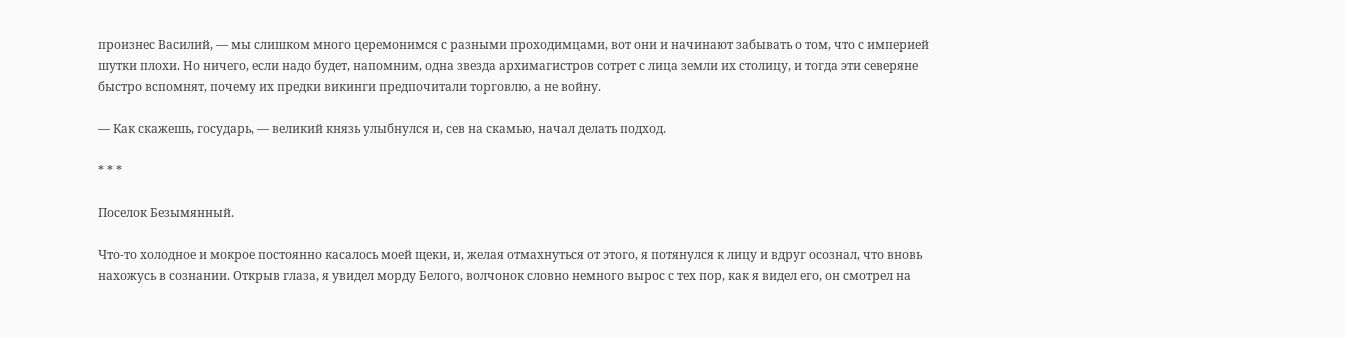произнес Василий, — мы слишком много церемонимся с разными проходимцами, вот они и начинают забывать о том, что с империей шутки плохи. Но ничего, если надо будет, напомним, одна звезда архимагистров сотрет с лица земли их столицу, и тогда эти северяне быстро вспомнят, почему их предки викинги предпочитали торговлю, а не войну.

— Как скажешь, государь, — великий князь улыбнулся и, сев на скамью, начал делать подход.

* * *

Поселок Безымянный.

Что-то холодное и мокрое постоянно касалось моей щеки, и, желая отмахнуться от этого, я потянулся к лицу и вдруг осознал, что вновь нахожусь в сознании. Открыв глаза, я увидел морду Белого, волчонок словно немного вырос с тех пор, как я видел его, он смотрел на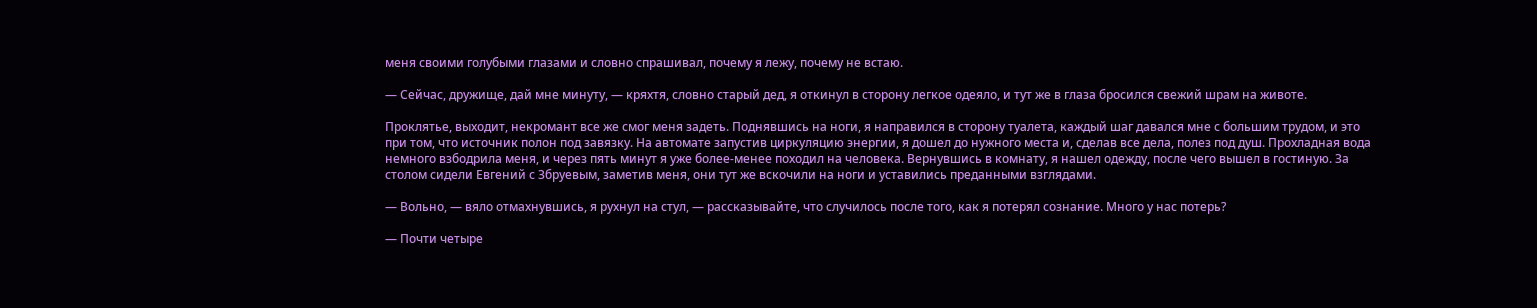меня своими голубыми глазами и словно спрашивал, почему я лежу, почему не встаю.

— Сейчас, дружище, дай мне минуту, — кряхтя, словно старый дед, я откинул в сторону легкое одеяло, и тут же в глаза бросился свежий шрам на животе.

Проклятье, выходит, некромант все же смог меня задеть. Поднявшись на ноги, я направился в сторону туалета, каждый шаг давался мне с большим трудом, и это при том, что источник полон под завязку. На автомате запустив циркуляцию энергии, я дошел до нужного места и, сделав все дела, полез под душ. Прохладная вода немного взбодрила меня, и через пять минут я уже более-менее походил на человека. Вернувшись в комнату, я нашел одежду, после чего вышел в гостиную. За столом сидели Евгений с Збруевым, заметив меня, они тут же вскочили на ноги и уставились преданными взглядами.

— Вольно, — вяло отмахнувшись, я рухнул на стул, — рассказывайте, что случилось после того, как я потерял сознание. Много у нас потерь?

— Почти четыре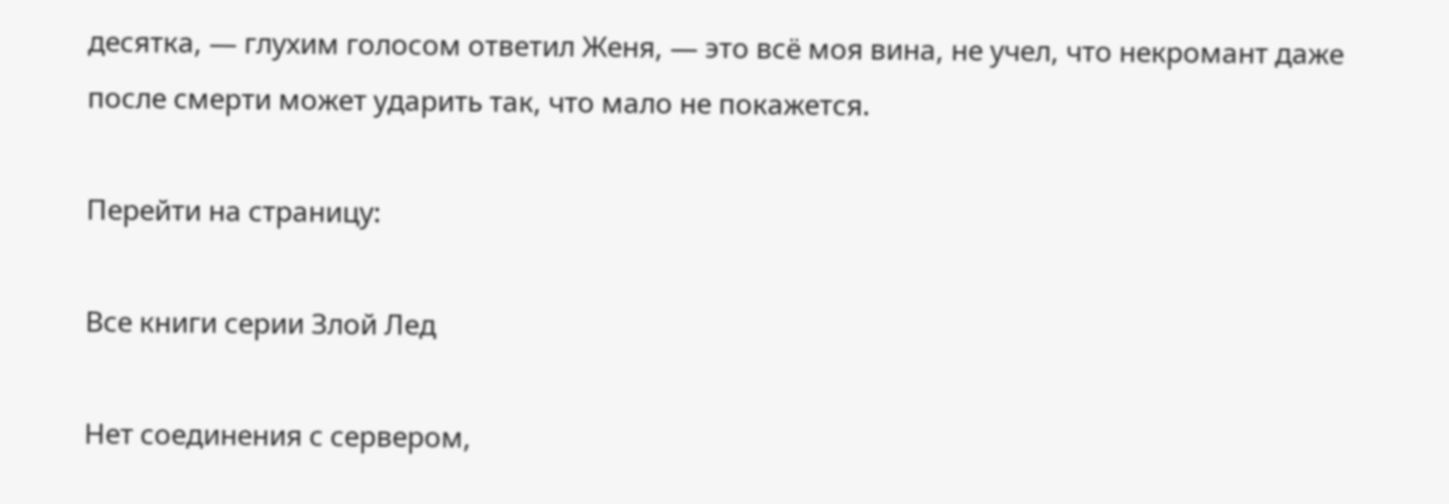десятка, — глухим голосом ответил Женя, — это всё моя вина, не учел, что некромант даже после смерти может ударить так, что мало не покажется.

Перейти на страницу:

Все книги серии Злой Лед

Нет соединения с сервером,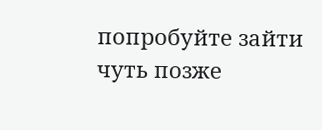попробуйте зайти чуть позже